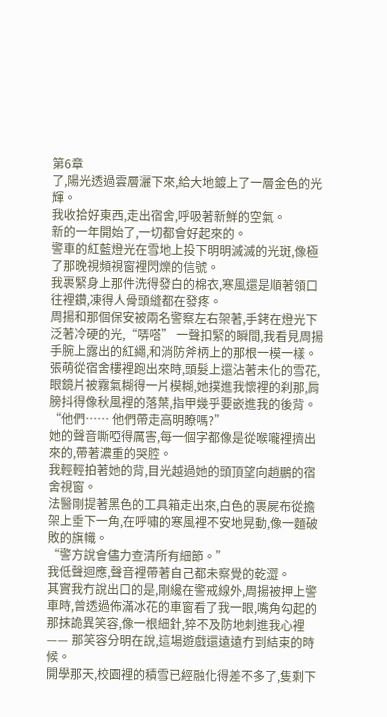第6章
了,陽光透過雲層灑下來,給大地鍍上了一層金色的光輝。
我收拾好東西,走出宿舍,呼吸著新鮮的空氣。
新的一年開始了,一切都會好起來的。
警車的紅藍燈光在雪地上投下明明滅滅的光斑,像極了那晚視頻視窗裡閃爍的信號。
我裹緊身上那件洗得發白的棉衣,寒風還是順著領口往裡鑽,凍得人骨頭縫都在發疼。
周揚和那個保安被兩名警察左右架著,手銬在燈光下泛著冷硬的光,“哢嗒” 一聲扣緊的瞬間,我看見周揚手腕上露出的紅繩,和消防斧柄上的那根一模一樣。
張萌從宿舍樓裡跑出來時,頭髮上還沾著未化的雪花,眼鏡片被霧氣糊得一片模糊,她撲進我懷裡的刹那,肩膀抖得像秋風裡的落葉,指甲幾乎要嵌進我的後背。
“他們…… 他們帶走高明瞭嗎?”
她的聲音嘶啞得厲害,每一個字都像是從喉嚨裡擠出來的,帶著濃重的哭腔。
我輕輕拍著她的背,目光越過她的頭頂望向趙鵬的宿舍視窗。
法醫剛提著黑色的工具箱走出來,白色的裹屍布從擔架上垂下一角,在呼嘯的寒風裡不安地晃動,像一麵破敗的旗幟。
“警方說會儘力查清所有細節。”
我低聲迴應,聲音裡帶著自己都未察覺的乾澀。
其實我冇說出口的是,剛纔在警戒線外,周揚被押上警車時,曾透過佈滿冰花的車窗看了我一眼,嘴角勾起的那抹詭異笑容,像一根細針,猝不及防地刺進我心裡 —— 那笑容分明在說,這場遊戲還遠遠冇到結束的時候。
開學那天,校園裡的積雪已經融化得差不多了,隻剩下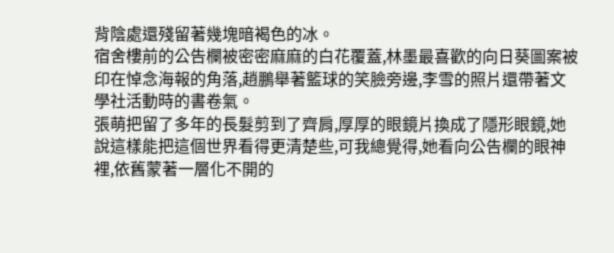背陰處還殘留著幾塊暗褐色的冰。
宿舍樓前的公告欄被密密麻麻的白花覆蓋,林墨最喜歡的向日葵圖案被印在悼念海報的角落,趙鵬舉著籃球的笑臉旁邊,李雪的照片還帶著文學社活動時的書卷氣。
張萌把留了多年的長髮剪到了齊肩,厚厚的眼鏡片換成了隱形眼鏡,她說這樣能把這個世界看得更清楚些,可我總覺得,她看向公告欄的眼神裡,依舊蒙著一層化不開的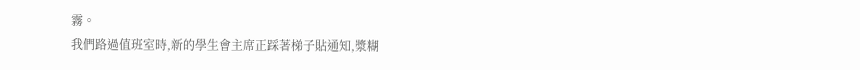霧。
我們路過值班室時,新的學生會主席正踩著梯子貼通知,漿糊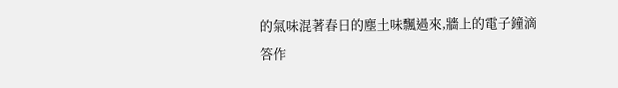的氣味混著春日的塵土味飄過來,牆上的電子鐘滴答作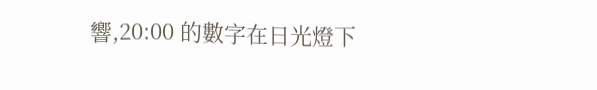響,20:00 的數字在日光燈下